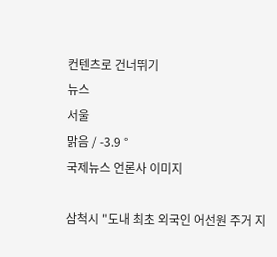컨텐츠로 건너뛰기
뉴스
서울
맑음 / -3.9 °
국제뉴스 언론사 이미지

삼척시 "도내 최초 외국인 어선원 주거 지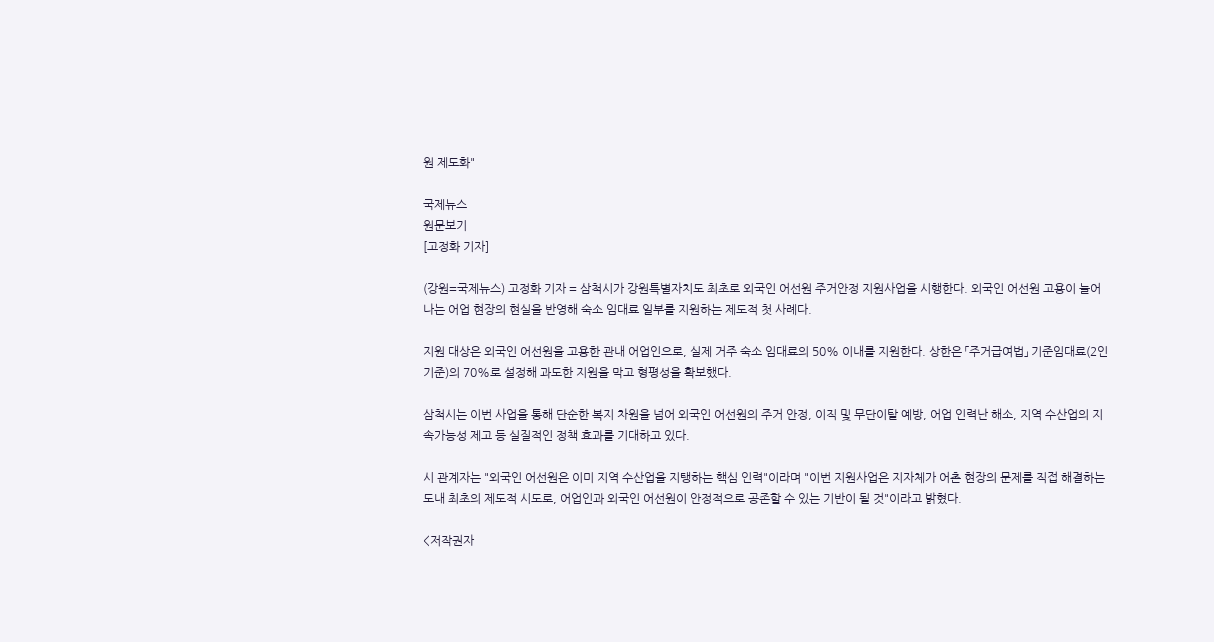원 제도화"

국제뉴스
원문보기
[고정화 기자]

(강원=국제뉴스) 고정화 기자 = 삼척시가 강원특별자치도 최초로 외국인 어선원 주거안정 지원사업을 시행한다. 외국인 어선원 고용이 늘어나는 어업 현장의 현실을 반영해 숙소 임대료 일부를 지원하는 제도적 첫 사례다.

지원 대상은 외국인 어선원을 고용한 관내 어업인으로, 실제 거주 숙소 임대료의 50% 이내를 지원한다. 상한은 「주거급여법」 기준임대료(2인 기준)의 70%로 설정해 과도한 지원을 막고 형평성을 확보했다.

삼척시는 이번 사업을 통해 단순한 복지 차원을 넘어 외국인 어선원의 주거 안정, 이직 및 무단이탈 예방, 어업 인력난 해소, 지역 수산업의 지속가능성 제고 등 실질적인 정책 효과를 기대하고 있다.

시 관계자는 "외국인 어선원은 이미 지역 수산업을 지탱하는 핵심 인력"이라며 "이번 지원사업은 지자체가 어촌 현장의 문제를 직접 해결하는 도내 최초의 제도적 시도로, 어업인과 외국인 어선원이 안정적으로 공존할 수 있는 기반이 될 것"이라고 밝혔다.

<저작권자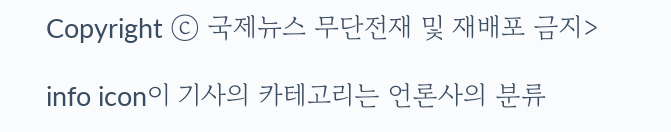Copyright ⓒ 국제뉴스 무단전재 및 재배포 금지>

info icon이 기사의 카테고리는 언론사의 분류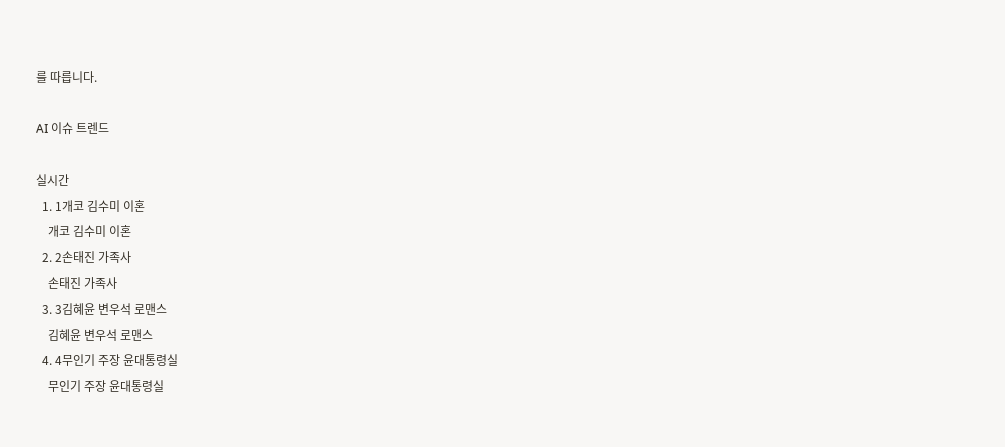를 따릅니다.

AI 이슈 트렌드

실시간
  1. 1개코 김수미 이혼
    개코 김수미 이혼
  2. 2손태진 가족사
    손태진 가족사
  3. 3김혜윤 변우석 로맨스
    김혜윤 변우석 로맨스
  4. 4무인기 주장 윤대통령실
    무인기 주장 윤대통령실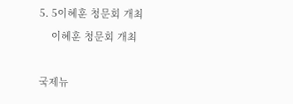5. 5이혜훈 청문회 개최
    이혜훈 청문회 개최

국제뉴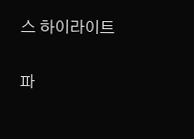스 하이라이트

파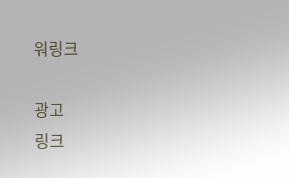워링크

광고
링크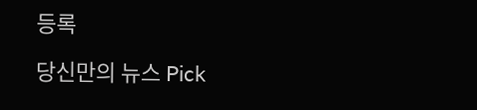등록

당신만의 뉴스 Pick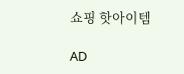쇼핑 핫아이템

AD